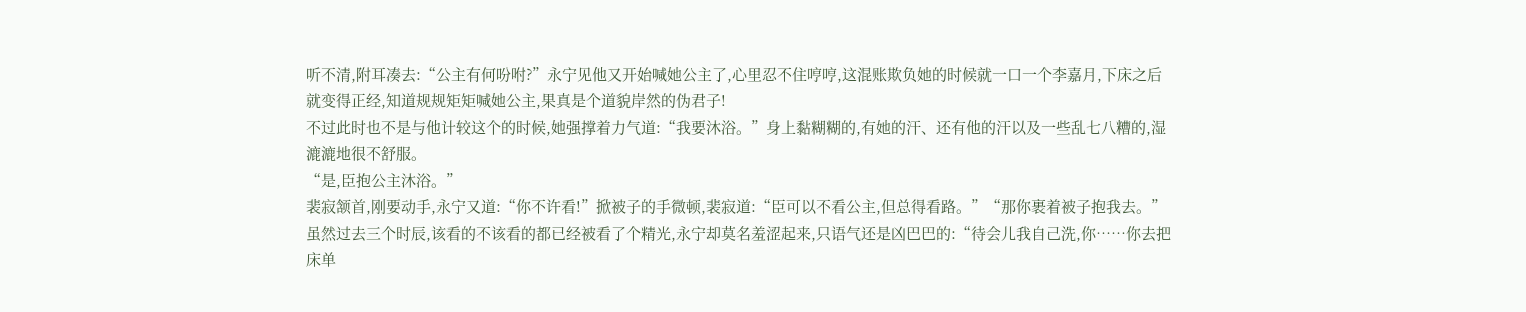听不清,附耳凑去:“公主有何吩咐?”永宁见他又开始喊她公主了,心里忍不住哼哼,这混账欺负她的时候就一口一个李嘉月,下床之后就变得正经,知道规规矩矩喊她公主,果真是个道貌岸然的伪君子!
不过此时也不是与他计较这个的时候,她强撑着力气道:“我要沐浴。”身上黏糊糊的,有她的汗、还有他的汗以及一些乱七八糟的,湿漉漉地很不舒服。
“是,臣抱公主沐浴。”
裴寂颔首,刚要动手,永宁又道:“你不许看!”掀被子的手微顿,裴寂道:“臣可以不看公主,但总得看路。”“那你裹着被子抱我去。”
虽然过去三个时辰,该看的不该看的都已经被看了个精光,永宁却莫名羞涩起来,只语气还是凶巴巴的:“待会儿我自己洗,你……你去把床单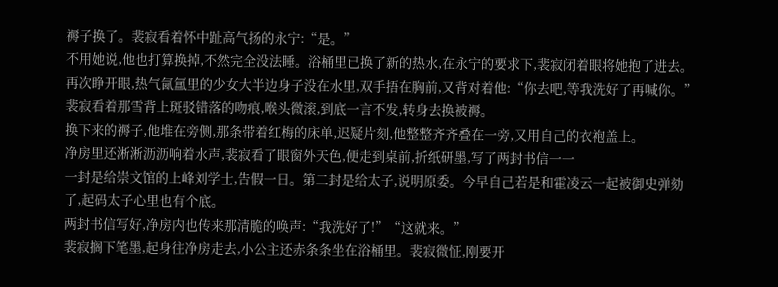褥子换了。裴寂看着怀中趾高气扬的永宁:“是。”
不用她说,他也打算换掉,不然完全没法睡。浴桶里已换了新的热水,在永宁的要求下,裴寂闭着眼将她抱了进去。再次睁开眼,热气氤氲里的少女大半边身子没在水里,双手捂在胸前,又背对着他:“你去吧,等我洗好了再喊你。”裴寂看着那雪背上斑驳错落的吻痕,喉头微滚,到底一言不发,转身去换被褥。
换下来的褥子,他堆在旁侧,那条带着红梅的床单,迟疑片刻,他整整齐齐叠在一旁,又用自己的衣袍盖上。
净房里还淅淅沥沥响着水声,裴寂看了眼窗外天色,便走到桌前,折纸研墨,写了两封书信一一
一封是给崇文馆的上峰刘学士,告假一日。第二封是给太子,说明原委。今早自己若是和霍凌云一起被御史弹劾了,起码太子心里也有个底。
两封书信写好,净房内也传来那清脆的唤声:“我洗好了!”“这就来。”
裴寂搁下笔墨,起身往净房走去,小公主还赤条条坐在浴桶里。裴寂微怔,刚要开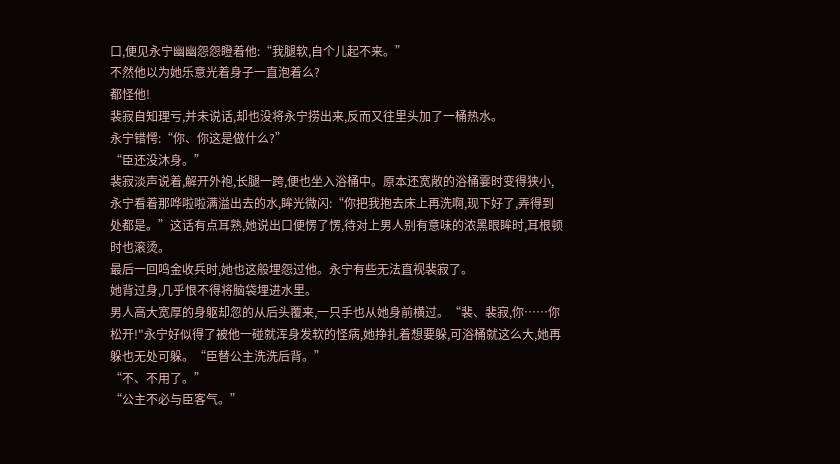口,便见永宁幽幽怨怨瞪着他:“我腿软,自个儿起不来。”
不然他以为她乐意光着身子一直泡着么?
都怪他!
裴寂自知理亏,并未说话,却也没将永宁捞出来,反而又往里头加了一桶热水。
永宁错愕:“你、你这是做什么?”
“臣还没沐身。”
裴寂淡声说着,解开外袍,长腿一跨,便也坐入浴桶中。原本还宽敞的浴桶霎时变得狭小,永宁看着那哗啦啦满溢出去的水,眸光微闪:“你把我抱去床上再洗啊,现下好了,弄得到处都是。”这话有点耳熟,她说出口便愣了愣,待对上男人别有意味的浓黑眼眸时,耳根顿时也滚烫。
最后一回鸣金收兵时,她也这般埋怨过他。永宁有些无法直视裴寂了。
她背过身,几乎恨不得将脑袋埋进水里。
男人高大宽厚的身躯却忽的从后头覆来,一只手也从她身前横过。“裴、裴寂,你……你松开!"永宁好似得了被他一碰就浑身发软的怪病,她挣扎着想要躲,可浴桶就这么大,她再躲也无处可躲。“臣替公主洗洗后背。”
“不、不用了。”
“公主不必与臣客气。”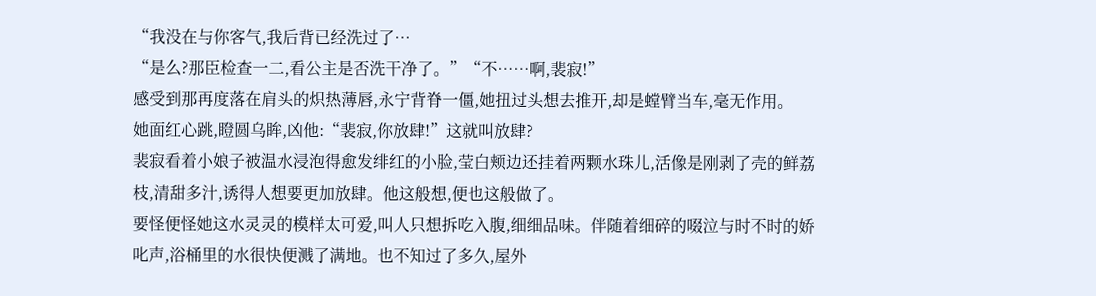“我没在与你客气,我后背已经洗过了…
“是么?那臣检查一二,看公主是否洗干净了。”“不……啊,裴寂!”
感受到那再度落在肩头的炽热薄唇,永宁背脊一僵,她扭过头想去推开,却是螳臂当车,毫无作用。
她面红心跳,瞪圆乌眸,凶他:“裴寂,你放肆!”这就叫放肆?
裴寂看着小娘子被温水浸泡得愈发绯红的小脸,莹白颊边还挂着两颗水珠儿,活像是刚剥了壳的鲜荔枝,清甜多汁,诱得人想要更加放肆。他这般想,便也这般做了。
要怪便怪她这水灵灵的模样太可爱,叫人只想拆吃入腹,细细品味。伴随着细碎的啜泣与时不时的娇叱声,浴桶里的水很快便溅了满地。也不知过了多久,屋外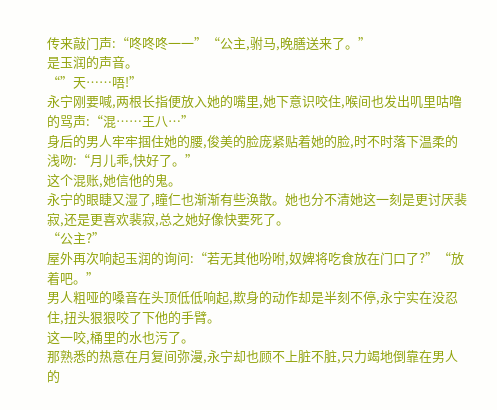传来敲门声:“咚咚咚一一”“公主,驸马,晚膳送来了。”
是玉润的声音。
“”天……唔!”
永宁刚要喊,两根长指便放入她的嘴里,她下意识咬住,喉间也发出叽里咕噜的骂声:“混……王八…”
身后的男人牢牢掴住她的腰,俊美的脸庞紧贴着她的脸,时不时落下温柔的浅吻:“月儿乖,快好了。”
这个混账,她信他的鬼。
永宁的眼睫又湿了,瞳仁也渐渐有些涣散。她也分不清她这一刻是更讨厌裴寂,还是更喜欢裴寂,总之她好像快要死了。
“公主?”
屋外再次响起玉润的询问:“若无其他吩咐,奴婢将吃食放在门口了?”“放着吧。”
男人粗哑的嗓音在头顶低低响起,欺身的动作却是半刻不停,永宁实在没忍住,扭头狠狠咬了下他的手臂。
这一咬,桶里的水也污了。
那熟悉的热意在月复间弥漫,永宁却也顾不上脏不脏,只力竭地倒靠在男人的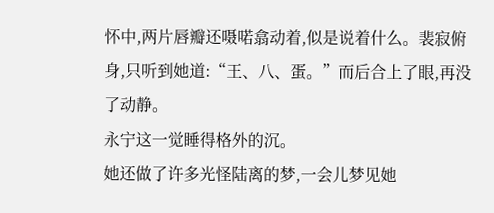怀中,两片唇瓣还嗫喏翕动着,似是说着什么。裴寂俯身,只听到她道:“王、八、蛋。”而后合上了眼,再没了动静。
永宁这一觉睡得格外的沉。
她还做了许多光怪陆离的梦,一会儿梦见她